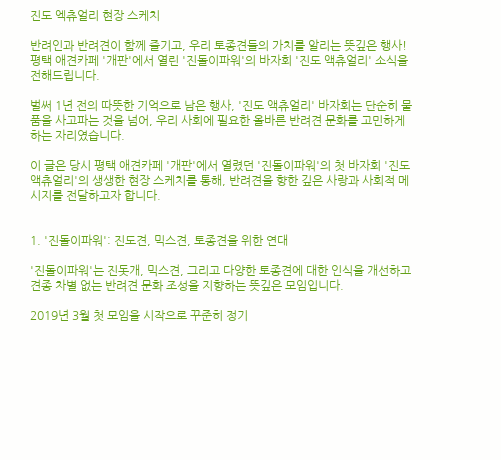진도 엑츄얼리 현장 스케치

반려인과 반려견이 함께 즐기고, 우리 토종견들의 가치를 알리는 뜻깊은 행사! 평택 애견카페 '개판'에서 열린 '진돌이파워'의 바자회 '진도 액츄얼리' 소식을 전해드립니다.

벌써 1년 전의 따뜻한 기억으로 남은 행사, '진도 액츄얼리' 바자회는 단순히 물품을 사고파는 것을 넘어, 우리 사회에 필요한 올바른 반려견 문화를 고민하게 하는 자리였습니다.

이 글은 당시 평택 애견카페 '개판'에서 열렸던 '진돌이파워'의 첫 바자회 '진도 액츄얼리'의 생생한 현장 스케치를 통해, 반려견을 향한 깊은 사랑과 사회적 메시지를 전달하고자 합니다.


1. '진돌이파워': 진도견, 믹스견, 토종견을 위한 연대

'진돌이파워'는 진돗개, 믹스견, 그리고 다양한 토종견에 대한 인식을 개선하고 견종 차별 없는 반려견 문화 조성을 지향하는 뜻깊은 모임입니다.

2019년 3월 첫 모임을 시작으로 꾸준히 정기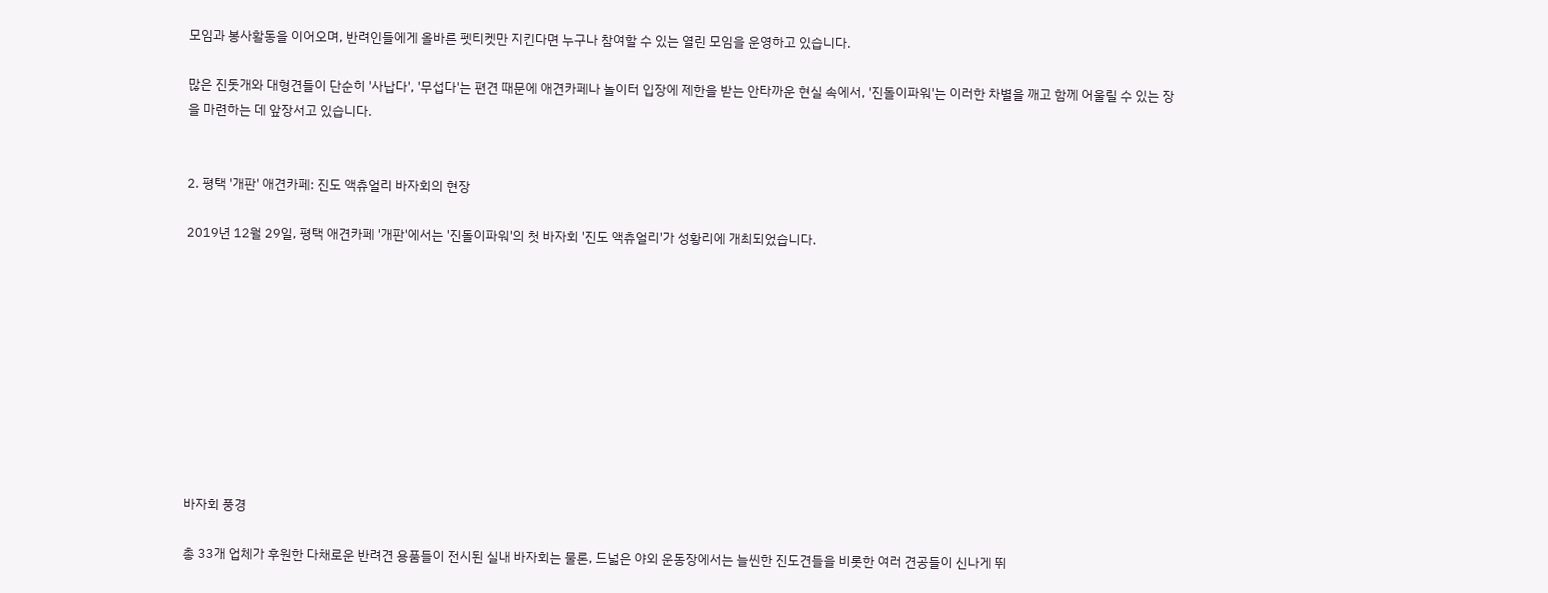모임과 봉사활동을 이어오며, 반려인들에게 올바른 펫티켓만 지킨다면 누구나 참여할 수 있는 열린 모임을 운영하고 있습니다.

많은 진돗개와 대형견들이 단순히 '사납다', '무섭다'는 편견 때문에 애견카페나 놀이터 입장에 제한을 받는 안타까운 현실 속에서, '진돌이파워'는 이러한 차별을 깨고 함께 어울릴 수 있는 장을 마련하는 데 앞장서고 있습니다.


2. 평택 '개판' 애견카페: 진도 액츄얼리 바자회의 현장

2019년 12월 29일, 평택 애견카페 '개판'에서는 '진돌이파워'의 첫 바자회 '진도 액츄얼리'가 성황리에 개최되었습니다.










바자회 풍경

총 33개 업체가 후원한 다채로운 반려견 용품들이 전시된 실내 바자회는 물론, 드넓은 야외 운동장에서는 늘씬한 진도견들을 비롯한 여러 견공들이 신나게 뛰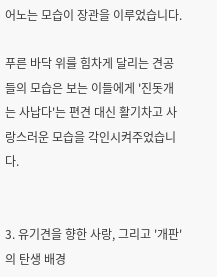어노는 모습이 장관을 이루었습니다.

푸른 바닥 위를 힘차게 달리는 견공들의 모습은 보는 이들에게 '진돗개는 사납다'는 편견 대신 활기차고 사랑스러운 모습을 각인시켜주었습니다.


3. 유기견을 향한 사랑, 그리고 '개판'의 탄생 배경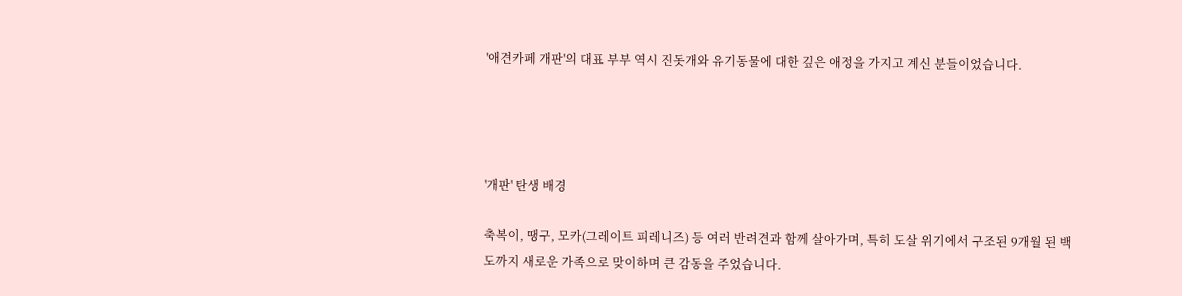'애견카페 개판'의 대표 부부 역시 진돗개와 유기동물에 대한 깊은 애정을 가지고 계신 분들이었습니다.




'개판' 탄생 배경

축복이, 땡구, 모카(그레이트 피레니즈) 등 여러 반려견과 함께 살아가며, 특히 도살 위기에서 구조된 9개월 된 백도까지 새로운 가족으로 맞이하며 큰 감동을 주었습니다.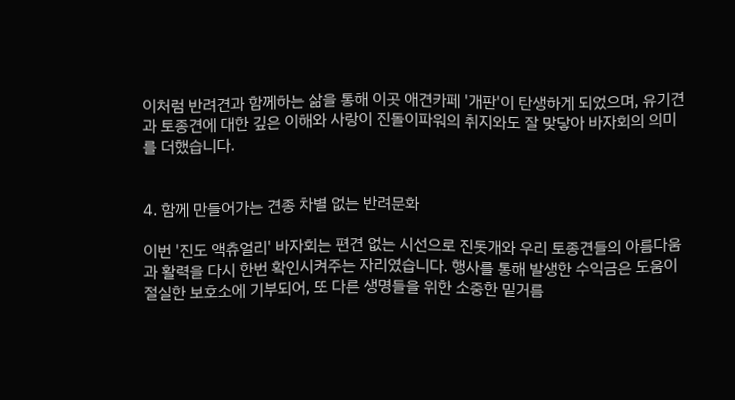이처럼 반려견과 함께하는 삶을 통해 이곳 애견카페 '개판'이 탄생하게 되었으며, 유기견과 토종견에 대한 깊은 이해와 사랑이 진돌이파워의 취지와도 잘 맞닿아 바자회의 의미를 더했습니다.


4. 함께 만들어가는 견종 차별 없는 반려문화

이번 '진도 액츄얼리' 바자회는 편견 없는 시선으로 진돗개와 우리 토종견들의 아름다움과 활력을 다시 한번 확인시켜주는 자리였습니다. 행사를 통해 발생한 수익금은 도움이 절실한 보호소에 기부되어, 또 다른 생명들을 위한 소중한 밑거름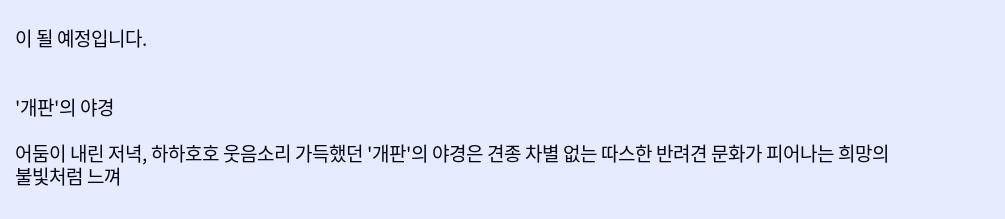이 될 예정입니다.


'개판'의 야경

어둠이 내린 저녁, 하하호호 웃음소리 가득했던 '개판'의 야경은 견종 차별 없는 따스한 반려견 문화가 피어나는 희망의 불빛처럼 느껴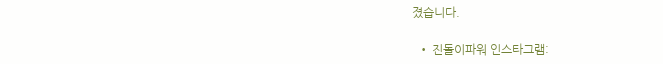졌습니다.

  • 진돌이파워 인스타그램: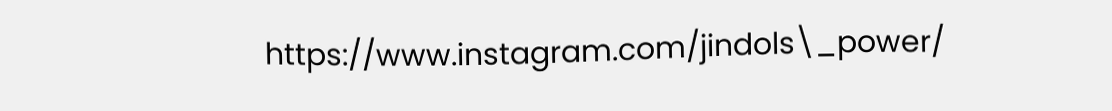https://www.instagram.com/jindols\_power/